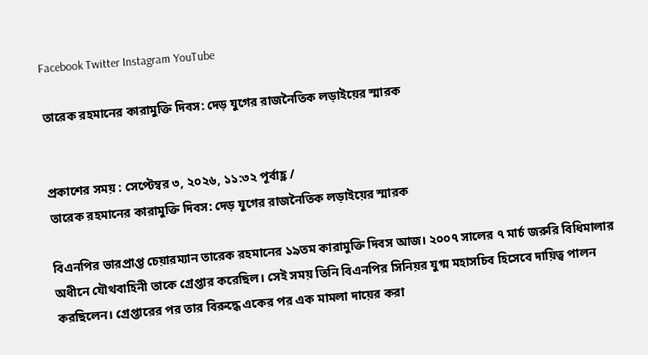Facebook Twitter Instagram YouTube

তারেক রহমানের কারামুক্তি দিবস: দেড় যুগের রাজনৈতিক লড়াইয়ের স্মারক


প্রকাশের সময় : সেপ্টেম্বর ৩, ২০২৬, ১১:৩২ পূর্বাহ্ণ /
তারেক রহমানের কারামুক্তি দিবস: দেড় যুগের রাজনৈতিক লড়াইয়ের স্মারক

বিএনপির ভারপ্রাপ্ত চেয়ারম্যান তারেক রহমানের ১৯তম কারামুক্তি দিবস আজ। ২০০৭ সালের ৭ মার্চ জরুরি বিধিমালার অধীনে যৌথবাহিনী তাকে গ্রেপ্তার করেছিল। সেই সময় তিনি বিএনপির সিনিয়র যুগ্ম মহাসচিব হিসেবে দায়িত্ব পালন করছিলেন। গ্রেপ্তারের পর তার বিরুদ্ধে একের পর এক মামলা দায়ের করা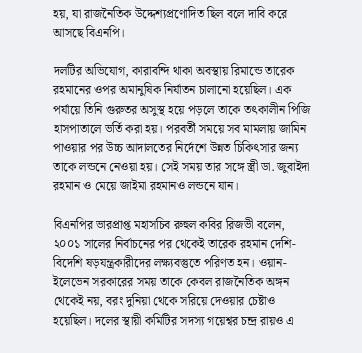হয়, যা রাজনৈতিক উদ্দেশ্যপ্রণোদিত ছিল বলে দাবি করে আসছে বিএনপি।

দলটির অভিযোগ, কারাবন্দি থাকা অবস্থায় রিমান্ডে তারেক রহমানের ওপর অমানুষিক নির্যাতন চালানো হয়েছিল। এক পর্যায়ে তিনি গুরুতর অসুস্থ হয়ে পড়লে তাকে তৎকালীন পিজি হাসপাতালে ভর্তি করা হয়। পরবর্তী সময়ে সব মামলায় জামিন পাওয়ার পর উচ্চ আদালতের নির্দেশে উন্নত চিকিৎসার জন্য তাকে লন্ডনে নেওয়া হয়। সেই সময় তার সঙ্গে স্ত্রী ডা. জুবাইদা রহমান ও মেয়ে জাইমা রহমানও লন্ডনে যান।

বিএনপির ভারপ্রাপ্ত মহাসচিব রুহুল কবির রিজভী বলেন, ২০০১ সালের নির্বাচনের পর থেকেই তারেক রহমান দেশি-বিদেশি ষড়যন্ত্রকারীদের লক্ষ্যবস্তুতে পরিণত হন। ওয়ান-ইলেভেন সরকারের সময় তাকে কেবল রাজনৈতিক অঙ্গন থেকেই নয়, বরং দুনিয়া থেকে সরিয়ে দেওয়ার চেষ্টাও হয়েছিল। দলের স্থায়ী কমিটির সদস্য গয়েশ্বর চন্দ্র রায়ও এ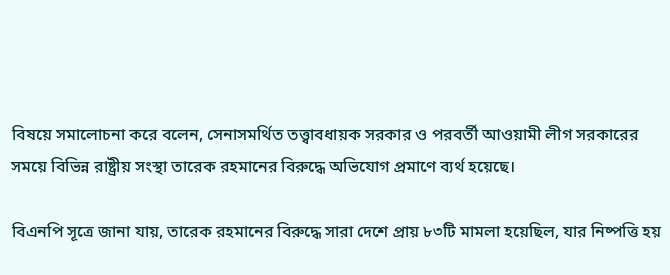বিষয়ে সমালোচনা করে বলেন, সেনাসমর্থিত তত্ত্বাবধায়ক সরকার ও পরবর্তী আওয়ামী লীগ সরকারের সময়ে বিভিন্ন রাষ্ট্রীয় সংস্থা তারেক রহমানের বিরুদ্ধে অভিযোগ প্রমাণে ব্যর্থ হয়েছে।

বিএনপি সূত্রে জানা যায়, তারেক রহমানের বিরুদ্ধে সারা দেশে প্রায় ৮৩টি মামলা হয়েছিল, যার নিষ্পত্তি হয়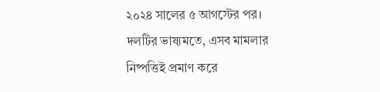২০২৪ সালের ৫ আগস্টের পর। দলটির ভাষ্যমতে, এসব মামলার নিষ্পত্তিই প্রমাণ করে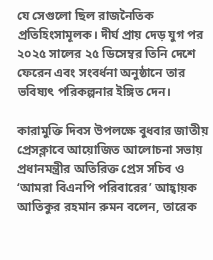যে সেগুলো ছিল রাজনৈতিক প্রতিহিংসামূলক। দীর্ঘ প্রায় দেড় যুগ পর ২০২৫ সালের ২৫ ডিসেম্বর তিনি দেশে ফেরেন এবং সংবর্ধনা অনুষ্ঠানে তার ভবিষ্যৎ পরিকল্পনার ইঙ্গিত দেন।

কারামুক্তি দিবস উপলক্ষে বুধবার জাতীয় প্রেসক্লাবে আয়োজিত আলোচনা সভায় প্রধানমন্ত্রীর অতিরিক্ত প্রেস সচিব ও ‘আমরা বিএনপি পরিবারের’ আহ্বায়ক আতিকুর রহমান রুমন বলেন, তারেক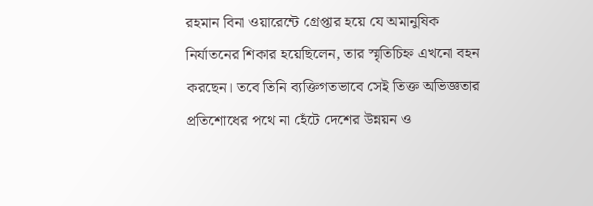রহমান বিনা ওয়ারেন্টে গ্রেপ্তার হয়ে যে অমানুষিক নির্যাতনের শিকার হয়েছিলেন, তার স্মৃতিচিহ্ন এখনো বহন করছেন। তবে তিনি ব্যক্তিগতভাবে সেই তিক্ত অভিজ্ঞতার প্রতিশোধের পথে না হেঁটে দেশের উন্নয়ন ও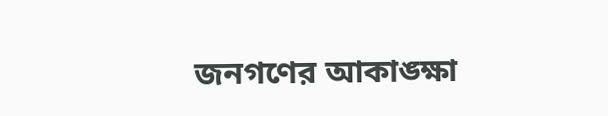জনগণের আকাঙ্ক্ষা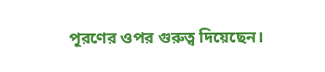পূরণের ওপর গুরুত্ব দিয়েছেন।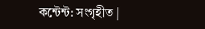কন্টেন্ট: সংগৃহীত |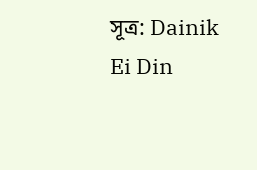সূত্র: Dainik Ei Din